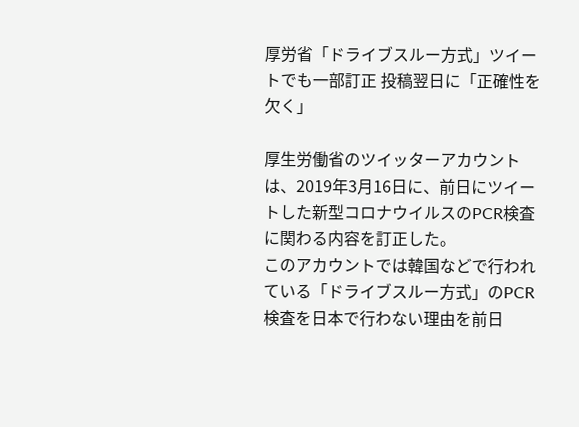厚労省「ドライブスルー方式」ツイートでも一部訂正 投稿翌日に「正確性を欠く」

厚生労働省のツイッターアカウントは、2019年3月16日に、前日にツイートした新型コロナウイルスのPCR検査に関わる内容を訂正した。
このアカウントでは韓国などで行われている「ドライブスルー方式」のPCR検査を日本で行わない理由を前日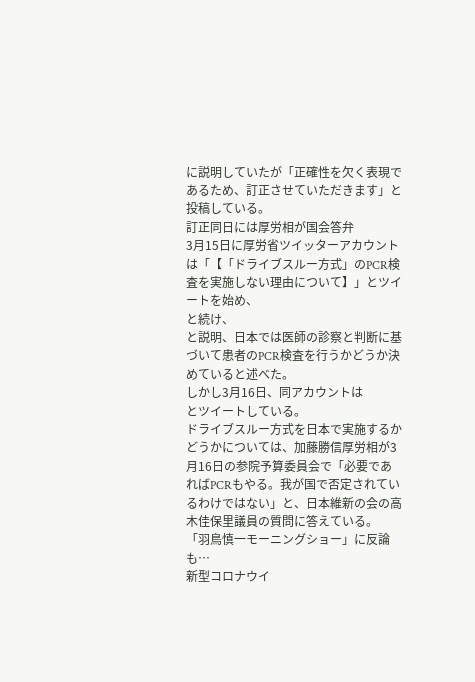に説明していたが「正確性を欠く表現であるため、訂正させていただきます」と投稿している。
訂正同日には厚労相が国会答弁
3月15日に厚労省ツイッターアカウントは「【「ドライブスルー方式」のPCR検査を実施しない理由について】」とツイートを始め、
と続け、
と説明、日本では医師の診察と判断に基づいて患者のPCR検査を行うかどうか決めていると述べた。
しかし3月16日、同アカウントは
とツイートしている。
ドライブスルー方式を日本で実施するかどうかについては、加藤勝信厚労相が3月16日の参院予算委員会で「必要であればPCRもやる。我が国で否定されているわけではない」と、日本維新の会の高木佳保里議員の質問に答えている。
「羽鳥慎一モーニングショー」に反論も…
新型コロナウイ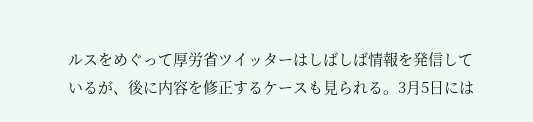ルスをめぐって厚労省ツイッターはしばしば情報を発信しているが、後に内容を修正するケースも見られる。3月5日には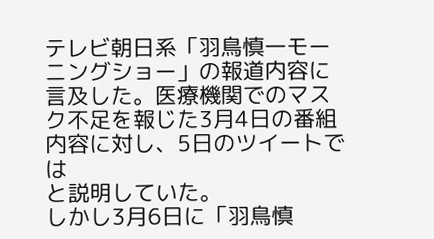テレビ朝日系「羽鳥慎一モーニングショー」の報道内容に言及した。医療機関でのマスク不足を報じた3月4日の番組内容に対し、5日のツイートでは
と説明していた。
しかし3月6日に「羽鳥慎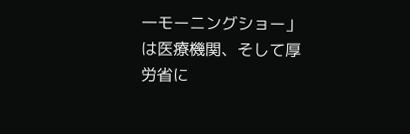一モーニングショー」は医療機関、そして厚労省に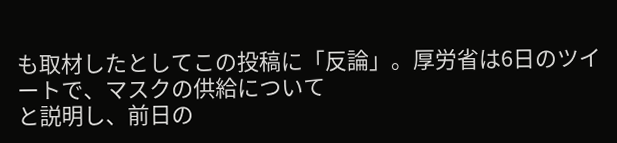も取材したとしてこの投稿に「反論」。厚労省は6日のツイートで、マスクの供給について
と説明し、前日の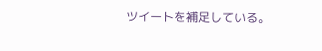ツイートを補足している。